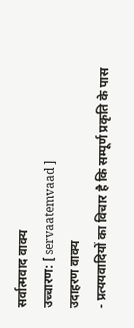सर्वात्मवाद वाक्य
उच्चारण: [ servaatemvaad ]
उदाहरण वाक्य
- प्रत्ययवादियों का विचार है कि सम्पूर्ण प्रकृति के पास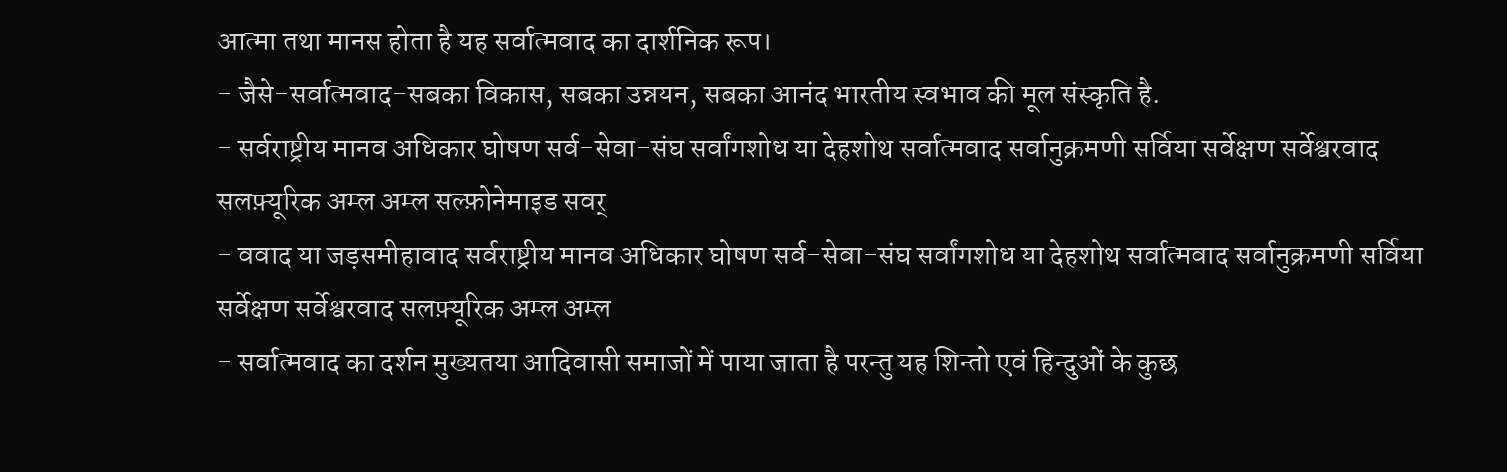आत्मा तथा मानस होता है यह सर्वात्मवाद का दार्शनिक रूप।
- जैसे-सर्वात्मवाद-सबका विकास, सबका उन्नयन, सबका आनंद भारतीय स्वभाव की मूल संस्कृति है.
- सर्वराष्ट्रीय मानव अधिकार घोषण सर्व-सेवा-संघ सर्वांगशोध या देहशोथ सर्वात्मवाद सर्वानुक्रमणी सर्विया सर्वेक्षण सर्वेश्वरवाद सलफ़्यूरिक अम्ल अम्ल सल्फ़ोनेमाइड सवर्
- ववाद या जड़समीहावाद सर्वराष्ट्रीय मानव अधिकार घोषण सर्व-सेवा-संघ सर्वांगशोध या देहशोथ सर्वात्मवाद सर्वानुक्रमणी सर्विया सर्वेक्षण सर्वेश्वरवाद सलफ़्यूरिक अम्ल अम्ल
- सर्वात्मवाद का दर्शन मुख्यतया आदिवासी समाजों में पाया जाता है परन्तु यह शिन्तो एवं हिन्दुओं के कुछ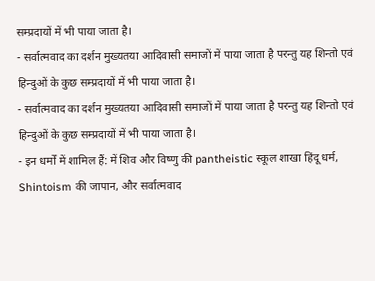सम्प्रदायों में भी पाया जाता है।
- सर्वात्मवाद का दर्शन मुख्यतया आदिवासी समाजों में पाया जाता है परन्तु यह शिन्तो एवं हिन्दुओं के कुछ सम्प्रदायों में भी पाया जाता है।
- सर्वात्मवाद का दर्शन मुख्यतया आदिवासी समाजों में पाया जाता है परन्तु यह शिन्तो एवं हिन्दुओं के कुछ सम्प्रदायों में भी पाया जाता है।
- इन धर्मों में शामिल हैं: में शिव और विष्णु की pantheistic स्कूल शाखा हिंदू धर्म, Shintoism की जापान, और सर्वात्मवाद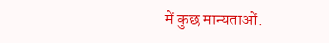में कुछ मान्यताओं.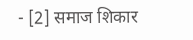- [2] समाज शिकार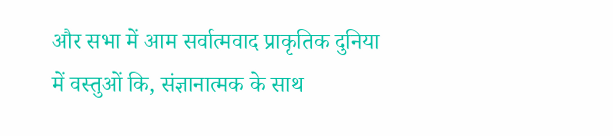और सभा में आम सर्वात्मवाद प्राकृतिक दुनिया में वस्तुओं कि, संज्ञानात्मक के साथ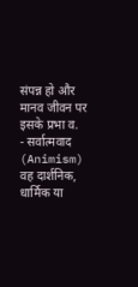संपन्न हो और मानव जीवन पर इसके प्रभा व.
- सर्वात्मवाद (Animism) वह दार्शनिक, धार्मिक या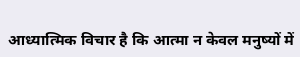आध्यात्मिक विचार है कि आत्मा न केवल मनुष्यों में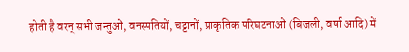होती है वरन् सभी जन्तुओं, वनस्पतियों, चट्टानों, प्राकृतिक परिघटनाओं (बिजली, वर्षा आदि) में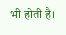भी होती है।